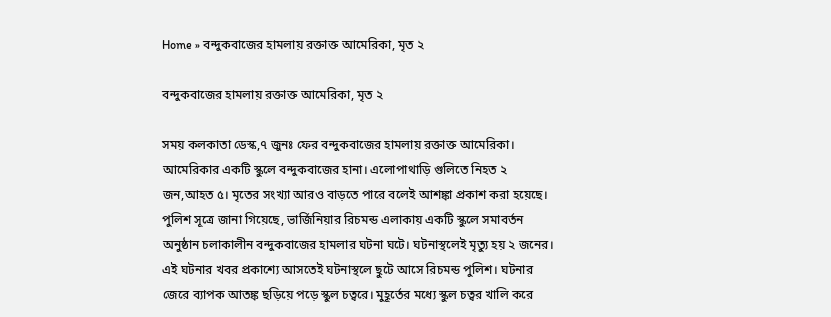Home » বন্দুকবাজের হামলায় রক্তাক্ত আমেরিকা, মৃত ২

বন্দুকবাজের হামলায় রক্তাক্ত আমেরিকা, মৃত ২

সময় কলকাতা ডেস্ক,৭ জুনঃ ফের বন্দুকবাজের হামলায় রক্তাক্ত আমেরিকা। আমেরিকার একটি স্কুলে বন্দুকবাজের হানা। এলোপাথাড়ি গুলিতে নিহত ২ জন,আহত ৫। মৃতের সংখ্যা আরও বাড়তে পারে বলেই আশঙ্কা প্রকাশ করা হয়েছে। পুলিশ সূত্রে জানা গিয়েছে, ভার্জিনিয়ার রিচমন্ড এলাকায় একটি স্কুলে সমাবর্তন অনুষ্ঠান চলাকালীন বন্দুকবাজের হামলার ঘটনা ঘটে। ঘটনাস্থলেই মৃত্যু হয় ২ জনের। এই ঘটনার খবর প্রকাশ্যে আসতেই ঘটনাস্থলে ছুটে আসে রিচমন্ড পুলিশ। ঘটনার জেরে ব্যাপক আতঙ্ক ছড়িয়ে পড়ে স্কুল চত্বরে। মুহূর্তের মধ্যে স্কুল চত্বর খালি করে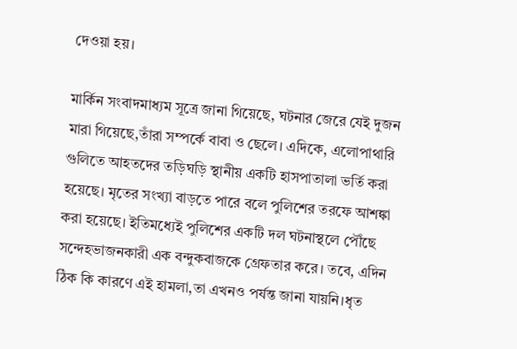দেওয়া হয়।

মার্কিন সংবাদমাধ্যম সূত্রে জানা গিয়েছে, ঘটনার জেরে যেই দুজন মারা গিয়েছে,তাঁরা সম্পর্কে বাবা ও ছেলে। এদিকে, এলোপাথারি গুলিতে আহতদের তড়িঘড়ি স্থানীয় একটি হাসপাতালা ভর্তি করা হয়েছে। মৃতের সংখ্যা বাড়তে পারে বলে পুলিশের তরফে আশঙ্কা করা হয়েছে। ইতিমধ্যেই পুলিশের একটি দল ঘটনাস্থলে পৌঁছে সন্দেহভাজনকারী এক বন্দুকবাজকে গ্রেফতার করে। তবে, এদিন ঠিক কি কারণে এই হামলা,তা এখনও পর্যন্ত জানা যায়নি।ধৃত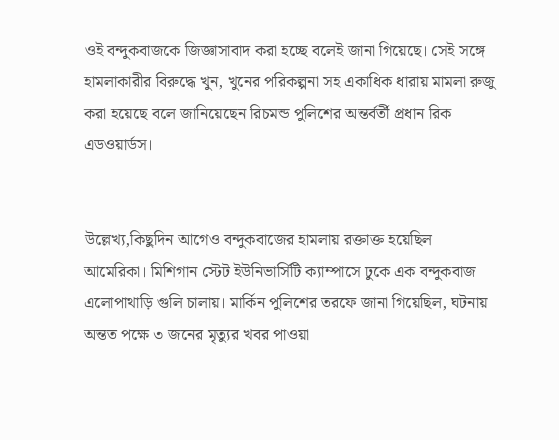ওই বন্দুকবাজকে জিজ্ঞাসাবাদ করা হচ্ছে বলেই জানা গিয়েছে। সেই সঙ্গে হামলাকারীর বিরুদ্ধে খুন, খুনের পরিকল্পনা সহ একাধিক ধারায় মামলা রুজু করা হয়েছে বলে জানিয়েছেন রিচমন্ড পুলিশের অন্তর্বর্তী প্রধান রিক এডওয়ার্ডস।


উল্লেখ্য,কিছুদিন আগেও বন্দুকবাজের হামলায় রক্তাক্ত হয়েছিল আমেরিকা। মিশিগান স্টেট ইউনিভার্সিটি ক্যাম্পাসে ঢুকে এক বন্দুকবাজ এলোপাথাড়ি গুলি চালায়। মার্কিন পুলিশের তরফে জানা গিয়েছিল, ঘটনায় অন্তত পক্ষে ৩ জনের মৃত্যুর খবর পাওয়া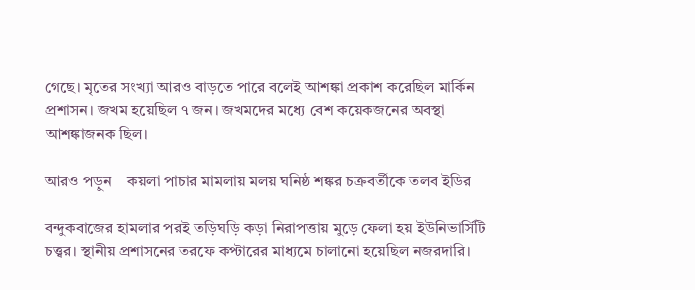গেছে। মৃতের সংখ্যা আরও বাড়তে পারে বলেই আশঙ্কা প্রকাশ করেছিল মার্কিন প্রশাসন। জখম হয়েছিল ৭ জন। জখমদের মধ্যে বেশ কয়েকজনের অবস্থা আশঙ্কাজনক ছিল।

আরও পড়ুন    কয়লা পাচার মামলায় মলয় ঘনিষ্ঠ শঙ্কর চক্রবর্তীকে তলব ইডির

বন্দুকবাজের হামলার পরই তড়িঘড়ি কড়া নিরাপত্তায় মুড়ে ফেলা হয় ইউনিভার্সিটি চত্ত্বর। স্থানীয় প্রশাসনের তরফে কপ্টারের মাধ্যমে চালানো হয়েছিল নজরদারি।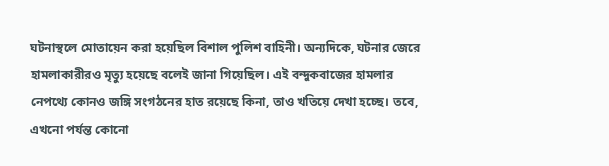ঘটনাস্থলে মোতায়েন করা হয়েছিল বিশাল পুলিশ বাহিনী। অন্যদিকে, ঘটনার জেরে হামলাকারীরও মৃত্যু হয়েছে বলেই জানা গিয়েছিল। এই বন্দুকবাজের হামলার নেপথ্যে কোনও জঙ্গি সংগঠনের হাত রয়েছে কিনা, তাও খতিয়ে দেখা হচ্ছে। তবে, এখনো পর্যন্ত কোনো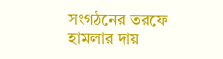সংগঠনের তরফে হামলার দায়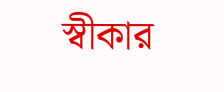স্বীকার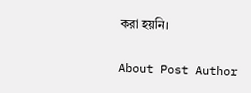করা হয়নি।

About Post Author